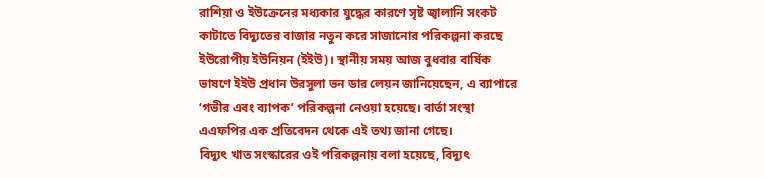রাশিয়া ও ইউক্রেনের মধ্যকার যুদ্ধের কারণে সৃষ্ট জ্বালানি সংকট কাটাতে বিদ্যুতের বাজার নতুন করে সাজানোর পরিকল্পনা করছে ইউরোপীয় ইউনিয়ন (ইইউ)। স্থানীয় সময় আজ বুধবার বার্ষিক ভাষণে ইইউ প্রধান উরসুলা ভন ডার লেয়ন জানিয়েছেন, এ ব্যাপারে ‘গভীর এবং ব্যাপক’ পরিকল্পনা নেওয়া হয়েছে। বার্তা সংস্থা এএফপির এক প্রতিবেদন থেকে এই তথ্য জানা গেছে।
বিদ্যুৎ খাত সংস্কারের ওই পরিকল্পনায় বলা হয়েছে, বিদ্যুৎ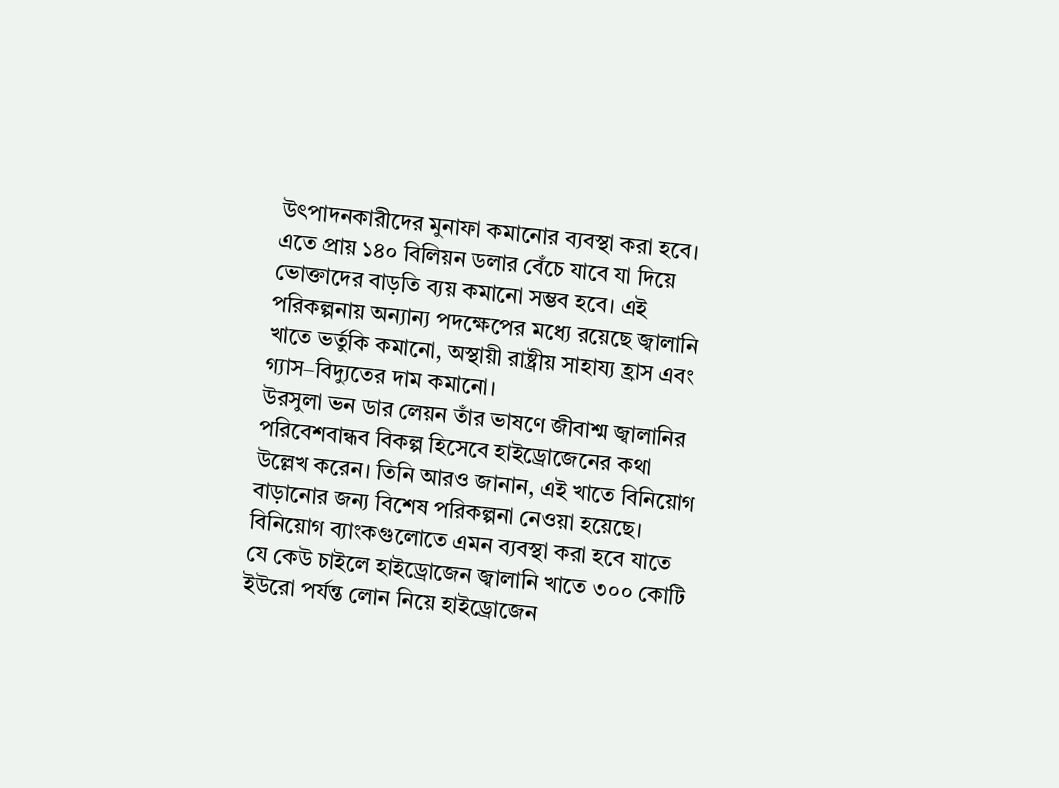উৎপাদনকারীদের মুনাফা কমানোর ব্যবস্থা করা হবে। এতে প্রায় ১৪০ বিলিয়ন ডলার বেঁচে যাবে যা দিয়ে ভোক্তাদের বাড়তি ব্যয় কমানো সম্ভব হবে। এই পরিকল্পনায় অন্যান্য পদক্ষেপের মধ্যে রয়েছে জ্বালানি খাতে ভর্তুকি কমানো, অস্থায়ী রাষ্ট্রীয় সাহায্য হ্রাস এবং গ্যাস–বিদ্যুতের দাম কমানো।
উরসুলা ভন ডার লেয়ন তাঁর ভাষণে জীবাশ্ম জ্বালানির পরিবেশবান্ধব বিকল্প হিসেবে হাইড্রোজেনের কথা উল্লেখ করেন। তিনি আরও জানান, এই খাতে বিনিয়োগ বাড়ানোর জন্য বিশেষ পরিকল্পনা নেওয়া হয়েছে। বিনিয়োগ ব্যাংকগুলোতে এমন ব্যবস্থা করা হবে যাতে যে কেউ চাইলে হাইড্রোজেন জ্বালানি খাতে ৩০০ কোটি ইউরো পর্যন্ত লোন নিয়ে হাইড্রোজেন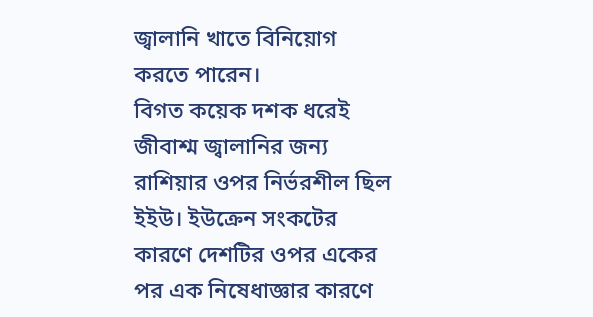জ্বালানি খাতে বিনিয়োগ করতে পারেন।
বিগত কয়েক দশক ধরেই জীবাশ্ম জ্বালানির জন্য রাশিয়ার ওপর নির্ভরশীল ছিল ইইউ। ইউক্রেন সংকটের কারণে দেশটির ওপর একের পর এক নিষেধাজ্ঞার কারণে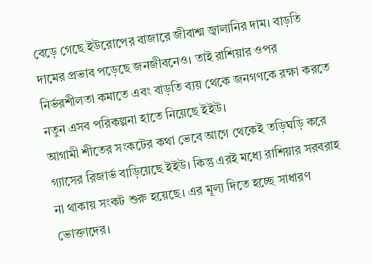বেড়ে গেছে ইউরোপের বাজারে জীবাশ্ম জ্বালানির দাম। বাড়তি দামের প্রভাব পড়েছে জনজীবনেও। তাই রাশিয়ার ওপর নির্ভরশীলতা কমাতে এবং বাড়তি ব্যয় থেকে জনগণকে রক্ষা করতে নতুন এসব পরিকল্পনা হাতে নিয়েছে ইইউ।
আগামী শীতের সংকটের কথা ভেবে আগে থেকেই তড়িঘড়ি করে গ্যাসের রিজার্ভ বাড়িয়েছে ইইউ। কিন্তু এরই মধ্যে রাশিয়ার সরবরাহ না থাকায় সংকট শুরু হয়েছে। এর মূল্য দিতে হচ্ছে সাধারণ ভোক্তাদের।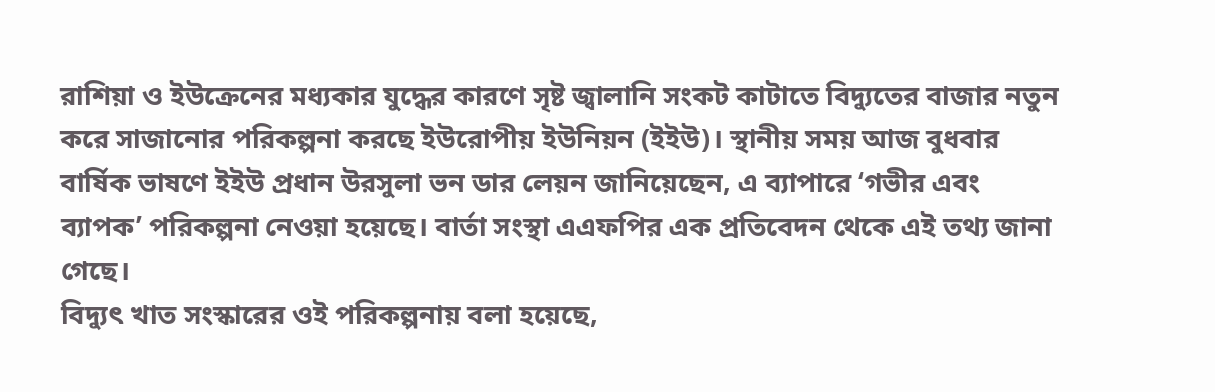রাশিয়া ও ইউক্রেনের মধ্যকার যুদ্ধের কারণে সৃষ্ট জ্বালানি সংকট কাটাতে বিদ্যুতের বাজার নতুন করে সাজানোর পরিকল্পনা করছে ইউরোপীয় ইউনিয়ন (ইইউ)। স্থানীয় সময় আজ বুধবার বার্ষিক ভাষণে ইইউ প্রধান উরসুলা ভন ডার লেয়ন জানিয়েছেন, এ ব্যাপারে ‘গভীর এবং ব্যাপক’ পরিকল্পনা নেওয়া হয়েছে। বার্তা সংস্থা এএফপির এক প্রতিবেদন থেকে এই তথ্য জানা গেছে।
বিদ্যুৎ খাত সংস্কারের ওই পরিকল্পনায় বলা হয়েছে,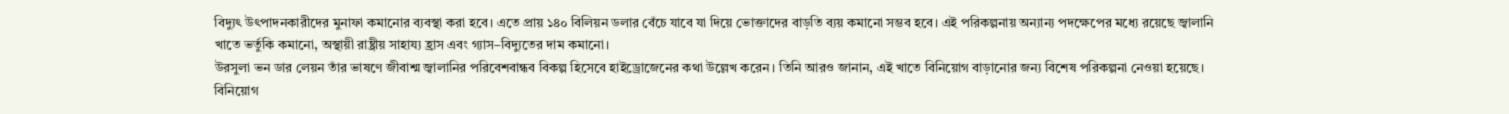বিদ্যুৎ উৎপাদনকারীদের মুনাফা কমানোর ব্যবস্থা করা হবে। এতে প্রায় ১৪০ বিলিয়ন ডলার বেঁচে যাবে যা দিয়ে ভোক্তাদের বাড়তি ব্যয় কমানো সম্ভব হবে। এই পরিকল্পনায় অন্যান্য পদক্ষেপের মধ্যে রয়েছে জ্বালানি খাতে ভর্তুকি কমানো, অস্থায়ী রাষ্ট্রীয় সাহায্য হ্রাস এবং গ্যাস–বিদ্যুতের দাম কমানো।
উরসুলা ভন ডার লেয়ন তাঁর ভাষণে জীবাশ্ম জ্বালানির পরিবেশবান্ধব বিকল্প হিসেবে হাইড্রোজেনের কথা উল্লেখ করেন। তিনি আরও জানান, এই খাতে বিনিয়োগ বাড়ানোর জন্য বিশেষ পরিকল্পনা নেওয়া হয়েছে। বিনিয়োগ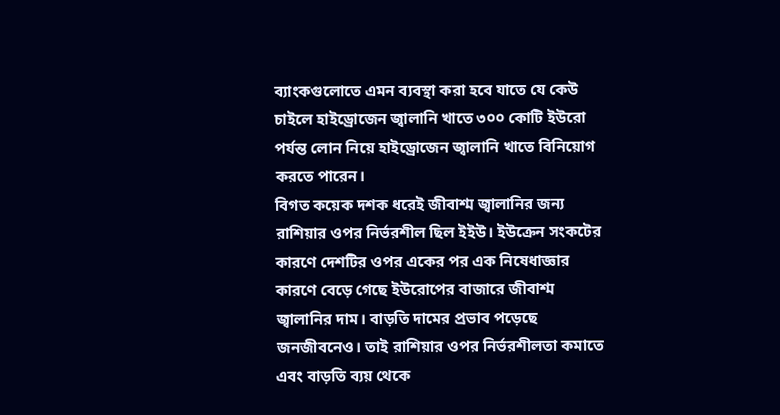ব্যাংকগুলোতে এমন ব্যবস্থা করা হবে যাতে যে কেউ চাইলে হাইড্রোজেন জ্বালানি খাতে ৩০০ কোটি ইউরো পর্যন্ত লোন নিয়ে হাইড্রোজেন জ্বালানি খাতে বিনিয়োগ করতে পারেন।
বিগত কয়েক দশক ধরেই জীবাশ্ম জ্বালানির জন্য রাশিয়ার ওপর নির্ভরশীল ছিল ইইউ। ইউক্রেন সংকটের কারণে দেশটির ওপর একের পর এক নিষেধাজ্ঞার কারণে বেড়ে গেছে ইউরোপের বাজারে জীবাশ্ম জ্বালানির দাম। বাড়তি দামের প্রভাব পড়েছে জনজীবনেও। তাই রাশিয়ার ওপর নির্ভরশীলতা কমাতে এবং বাড়তি ব্যয় থেকে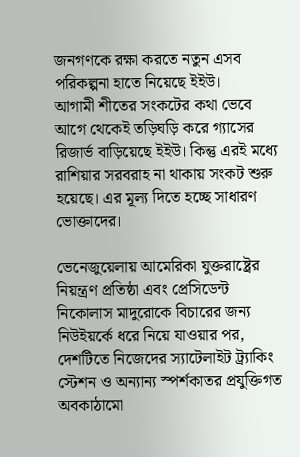জনগণকে রক্ষা করতে নতুন এসব পরিকল্পনা হাতে নিয়েছে ইইউ।
আগামী শীতের সংকটের কথা ভেবে আগে থেকেই তড়িঘড়ি করে গ্যাসের রিজার্ভ বাড়িয়েছে ইইউ। কিন্তু এরই মধ্যে রাশিয়ার সরবরাহ না থাকায় সংকট শুরু হয়েছে। এর মূল্য দিতে হচ্ছে সাধারণ ভোক্তাদের।

ভেনেজুয়েলায় আমেরিকা যুক্তরাষ্ট্রের নিয়ন্ত্রণ প্রতিষ্ঠা এবং প্রেসিডেন্ট নিকোলাস মাদুরোকে বিচারের জন্য নিউইয়র্কে ধরে নিয়ে যাওয়ার পর, দেশটিতে নিজেদের স্যাটেলাইট ট্র্যাকিং স্টেশন ও অন্যান্য স্পর্শকাতর প্রযুক্তিগত অবকাঠামো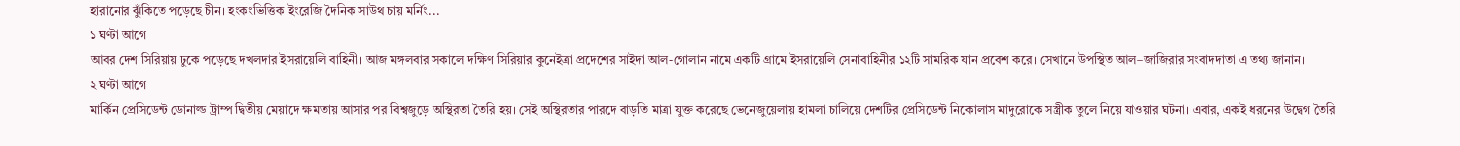হারানোর ঝুঁকিতে পড়েছে চীন। হংকংভিত্তিক ইংরেজি দৈনিক সাউথ চায় মর্নিং...
১ ঘণ্টা আগে
আবর দেশ সিরিয়ায় ঢুকে পড়েছে দখলদার ইসরায়েলি বাহিনী। আজ মঙ্গলবার সকালে দক্ষিণ সিরিয়ার কুনেইত্রা প্রদেশের সাইদা আল-গোলান নামে একটি গ্রামে ইসরায়েলি সেনাবাহিনীর ১২টি সামরিক যান প্রবেশ করে। সেখানে উপস্থিত আল–জাজিরার সংবাদদাতা এ তথ্য জানান।
২ ঘণ্টা আগে
মার্কিন প্রেসিডেন্ট ডোনাল্ড ট্রাম্প দ্বিতীয় মেয়াদে ক্ষমতায় আসার পর বিশ্বজুড়ে অস্থিরতা তৈরি হয়। সেই অস্থিরতার পারদে বাড়তি মাত্রা যুক্ত করেছে ভেনেজুয়েলায় হামলা চালিয়ে দেশটির প্রেসিডেন্ট নিকোলাস মাদুরোকে সস্ত্রীক তুলে নিয়ে যাওয়ার ঘটনা। এবার, একই ধরনের উদ্বেগ তৈরি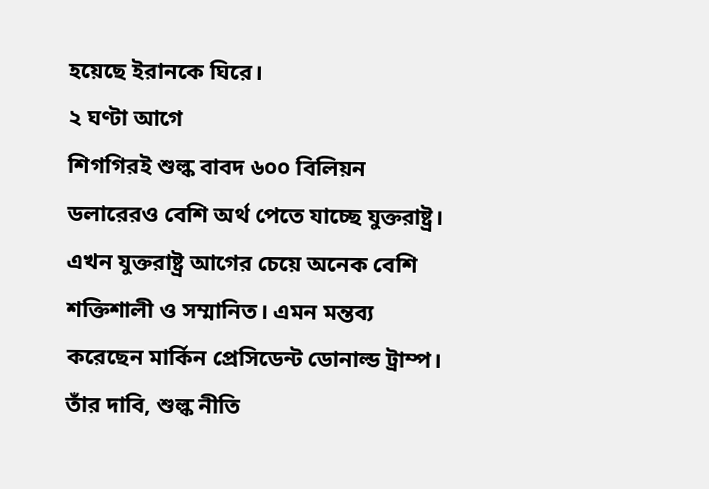হয়েছে ইরানকে ঘিরে।
২ ঘণ্টা আগে
শিগগিরই শুল্ক বাবদ ৬০০ বিলিয়ন ডলারেরও বেশি অর্থ পেতে যাচ্ছে যুক্তরাষ্ট্র। এখন যুক্তরাষ্ট্র আগের চেয়ে অনেক বেশি শক্তিশালী ও সম্মানিত। এমন মন্তব্য করেছেন মার্কিন প্রেসিডেন্ট ডোনাল্ড ট্রাম্প। তাঁর দাবি, শুল্ক নীতি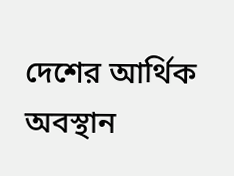দেশের আর্থিক অবস্থান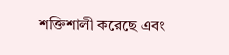শক্তিশালী করেছে এবং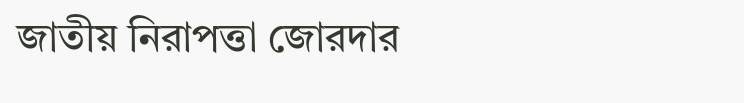জাতীয় নিরাপত্তা জোরদার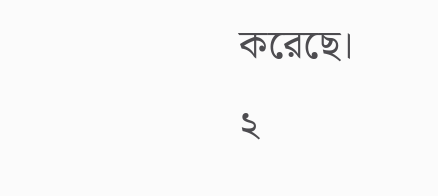করেছে।
২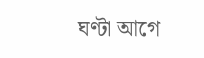ঘণ্টা আগে